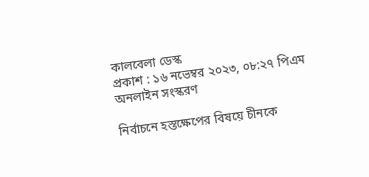কালবেলা ডেস্ক
প্রকাশ : ১৬ নভেম্বর ২০২৩, ০৮:২৭ পিএম
অনলাইন সংস্করণ

নির্বাচনে হস্তক্ষেপের বিষয়ে চীনকে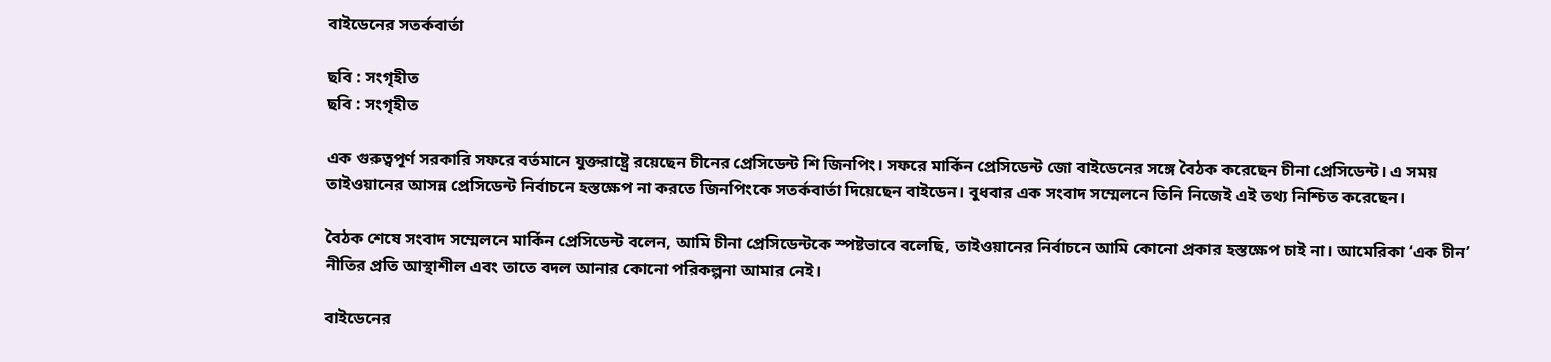বাইডেনের সতর্কবার্তা

ছবি : সংগৃহীত
ছবি : সংগৃহীত

এক গুরুত্বপূর্ণ সরকারি সফরে বর্তমানে যুক্তরাষ্ট্রে রয়েছেন চীনের প্রেসিডেন্ট শি জিনপিং। সফরে মার্কিন প্রেসিডেন্ট জো বাইডেনের সঙ্গে বৈঠক করেছেন চীনা প্রেসিডেন্ট। এ সময় তাইওয়ানের আসন্ন প্রেসিডেন্ট নির্বাচনে হস্তক্ষেপ না করতে জিনপিংকে সতর্কবার্তা দিয়েছেন বাইডেন। বুধবার এক সংবাদ সম্মেলনে তিনি নিজেই এই তথ্য নিশ্চিত করেছেন।

বৈঠক শেষে সংবাদ সম্মেলনে মার্কিন প্রেসিডেন্ট বলেন, আমি চীনা প্রেসিডেন্টকে স্পষ্টভাবে বলেছি, তাইওয়ানের নির্বাচনে আমি কোনো প্রকার হস্তক্ষেপ চাই না। আমেরিকা ‘এক চীন’ নীতির প্রতি আস্থাশীল এবং তাতে বদল আনার কোনো পরিকল্পনা আমার নেই।

বাইডেনের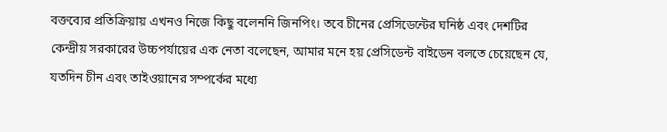বক্তব্যের প্রতিক্রিয়ায় এখনও নিজে কিছু বলেননি জিনপিং। তবে চীনের প্রেসিডেন্টের ঘনিষ্ঠ এবং দেশটির কেন্দ্রীয় সরকারের উচ্চপর্যায়ের এক নেতা বলেছেন, আমার মনে হয় প্রেসিডেন্ট বাইডেন বলতে চেয়েছেন যে, যতদিন চীন এবং তাইওয়ানের সম্পর্কের মধ্যে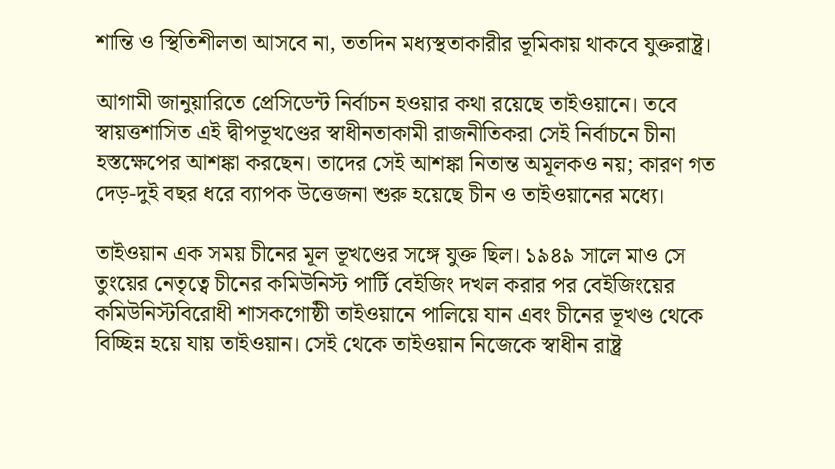শান্তি ও স্থিতিশীলতা আসবে না, ততদিন মধ্যস্থতাকারীর ভূমিকায় থাকবে যুক্তরাষ্ট্র।

আগামী জানুয়ারিতে প্রেসিডেন্ট নির্বাচন হওয়ার কথা রয়েছে তাইওয়ানে। তবে স্বায়ত্তশাসিত এই দ্বীপভূখণ্ডের স্বাধীনতাকামী রাজনীতিকরা সেই নির্বাচনে চীনা হস্তক্ষেপের আশঙ্কা করছেন। তাদের সেই আশঙ্কা নিতান্ত অমূলকও নয়; কারণ গত দেড়-দুই বছর ধরে ব্যাপক উত্তেজনা শুরু হয়েছে চীন ও তাইওয়ানের মধ্যে।

তাইওয়ান এক সময় চীনের মূল ভূখণ্ডের সঙ্গে যুক্ত ছিল। ১৯৪৯ সালে মাও সে তুংয়ের নেতৃত্বে চীনের কমিউনিস্ট পার্টি বেইজিং দখল করার পর বেইজিংয়ের কমিউনিস্টবিরোধী শাসকগোষ্ঠী তাইওয়ানে পালিয়ে যান এবং চীনের ভূখণ্ড থেকে বিচ্ছিন্ন হয়ে যায় তাইওয়ান। সেই থেকে তাইওয়ান নিজেকে স্বাধীন রাষ্ট্র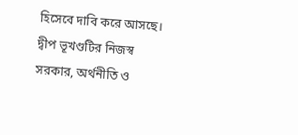হিসেবে দাবি করে আসছে। দ্বীপ ভূখণ্ডটির নিজস্ব সরকার, অর্থনীতি ও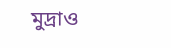মুদ্রাও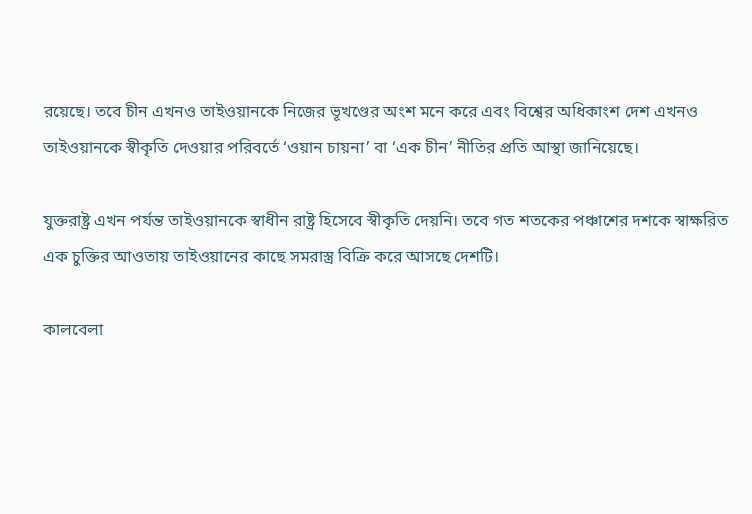রয়েছে। তবে চীন এখনও তাইওয়ানকে নিজের ভূখণ্ডের অংশ মনে করে এবং বিশ্বের অধিকাংশ দেশ এখনও তাইওয়ানকে স্বীকৃতি দেওয়ার পরিবর্তে ‘ওয়ান চায়না’ বা ‘এক চীন’ নীতির প্রতি আস্থা জানিয়েছে।

যুক্তরাষ্ট্র এখন পর্যন্ত তাইওয়ানকে স্বাধীন রাষ্ট্র হিসেবে স্বীকৃতি দেয়নি। তবে গত শতকের পঞ্চাশের দশকে স্বাক্ষরিত এক চুক্তির আওতায় তাইওয়ানের কাছে সমরাস্ত্র বিক্রি করে আসছে দেশটি।

কালবেলা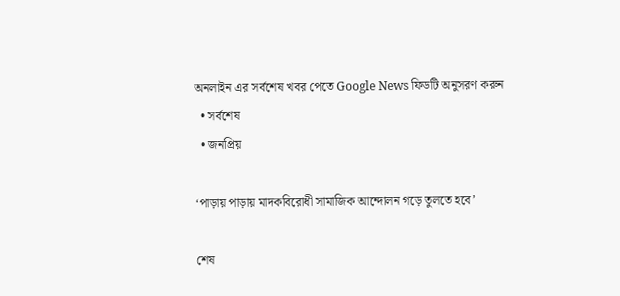অনলাইন এর সর্বশেষ খবর পেতে Google News ফিডটি অনুসরণ করুন
  • সর্বশেষ
  • জনপ্রিয়

‘পাড়ায় পাড়ায় মাদকবিরোধী সামাজিক আন্দোলন গড়ে তুলতে হবে’

শেষ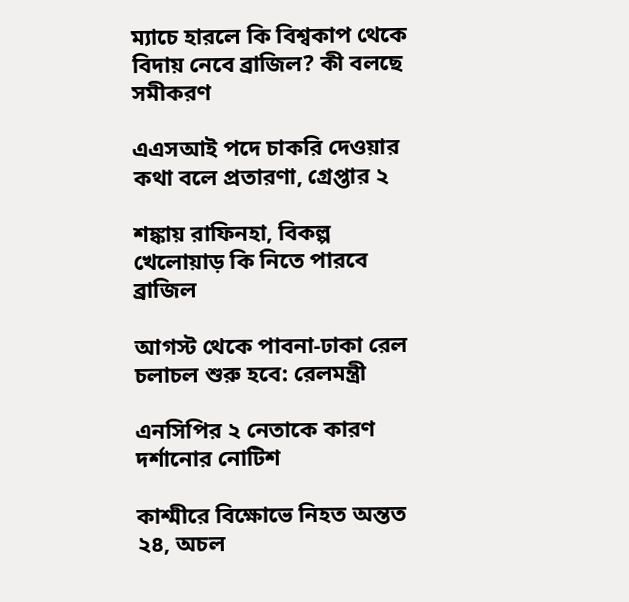ম্যাচে হারলে কি বিশ্বকাপ থেকে বিদায় নেবে ব্রাজিল? কী বলছে সমীকরণ

এএসআই পদে চাকরি দেওয়ার কথা বলে প্রতারণা, গ্রেপ্তার ২

শঙ্কায় রাফিনহা, বিকল্প খেলোয়াড় কি নিতে পারবে ব্রাজিল

আগস্ট থেকে পাবনা-ঢাকা রেল চলাচল শুরু হবে: রেলমন্ত্রী

এনসিপির ২ নেতাকে কারণ দর্শানোর নোটিশ

কাশ্মীরে বিক্ষোভে নিহত অন্তত ২৪, অচল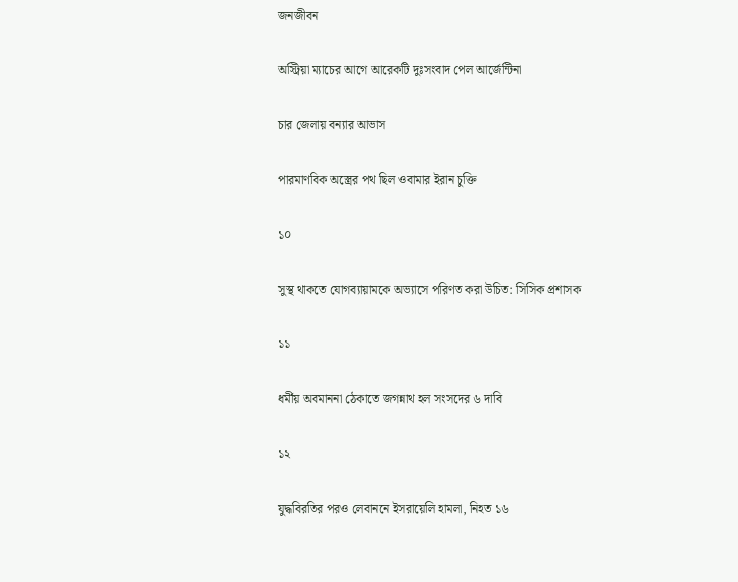জনজীবন

অস্ট্রিয়া ম্যাচের আগে আরেকটি দুঃসংবাদ পেল আর্জেন্টিনা

চার জেলায় বন্যার আভাস

পারমাণবিক অস্ত্রের পথ ছিল ওবামার ইরান চুক্তি

১০

সুস্থ থাকতে যোগব্যায়ামকে অভ্যাসে পরিণত করা উচিত: সিসিক প্রশাসক

১১

ধর্মীয় অবমাননা ঠেকাতে জগন্নাথ হল সংসদের ৬ দাবি

১২

যুদ্ধবিরতির পরও লেবাননে ইসরায়েলি হামলা, নিহত ১৬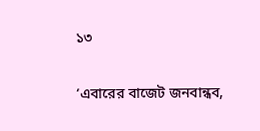১৩

‘এবারের বাজেট জনবান্ধব,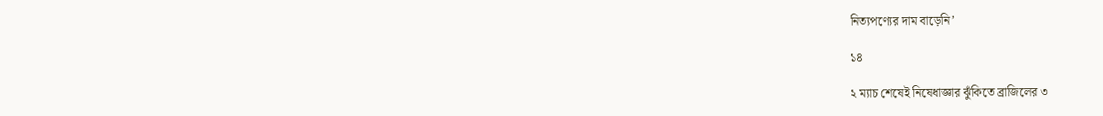নিত্যপণ্যের দাম বাড়েনি’

১৪

২ ম্যাচ শেষেই নিষেধাজ্ঞার ঝুঁকিতে ব্রাজিলের ৩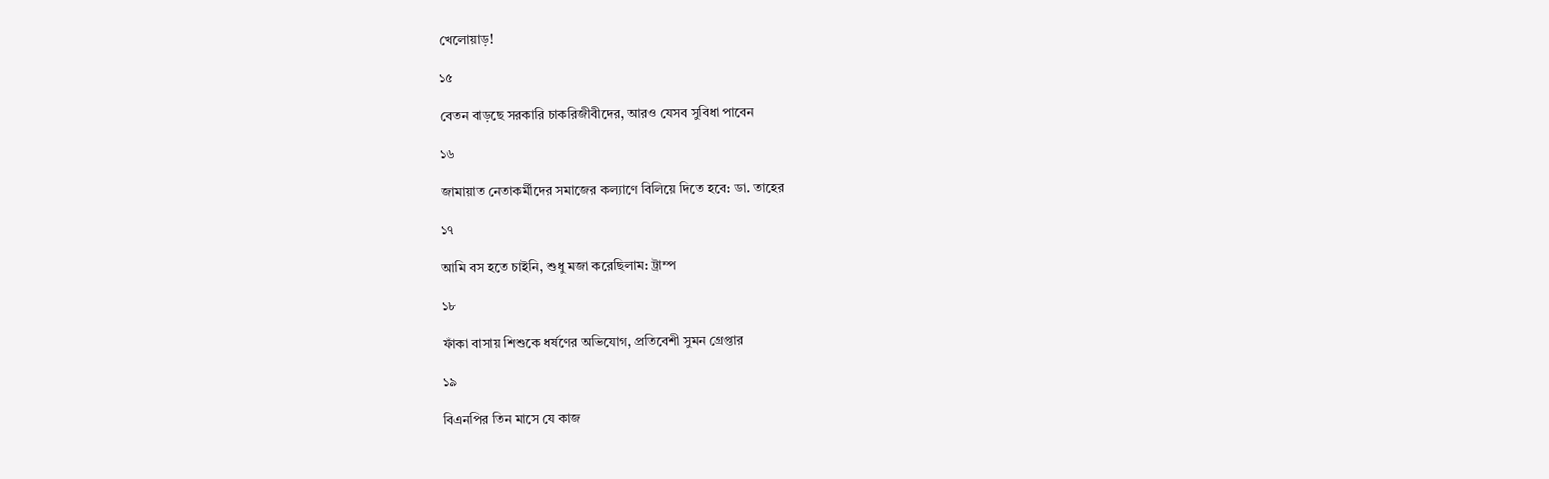খেলোয়াড়!

১৫

বেতন বাড়ছে সরকারি চাকরিজীবীদের, আরও যেসব সুবিধা পাবেন

১৬

জামায়াত নেতাকর্মীদের সমাজের কল্যাণে বিলিয়ে দিতে হবে: ডা. তাহের

১৭

আমি বস হতে চাইনি, শুধু মজা করেছিলাম: ট্রাম্প

১৮

ফাঁকা বাসায় শিশুকে ধর্ষণের অভিযোগ, প্রতিবেশী সুমন গ্রেপ্তার

১৯

বিএনপির তিন মাসে যে কাজ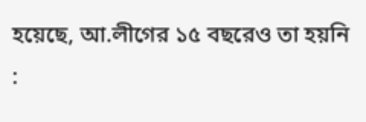হয়েছে, আ.লীগের ১৫ বছরেও তা হয়নি :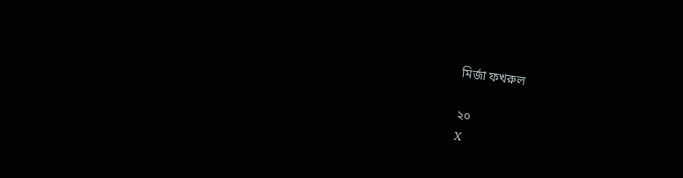মির্জা ফখরুল

২০
X